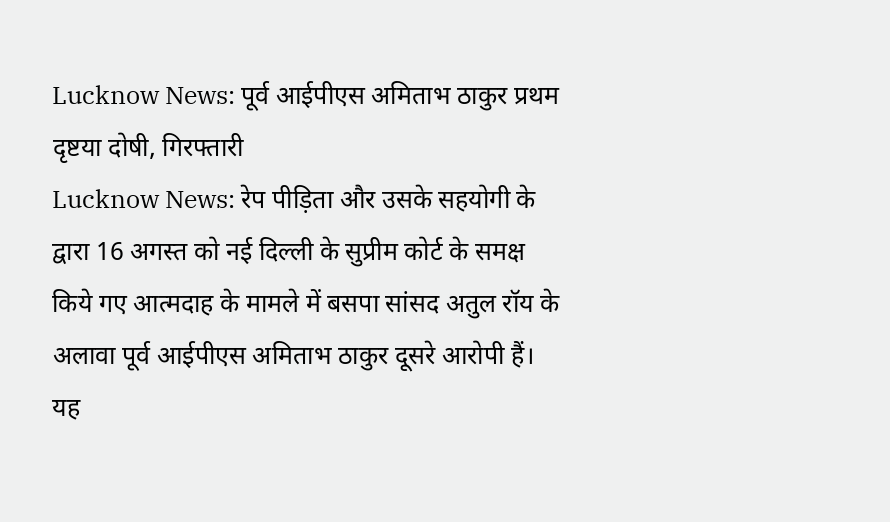Lucknow News: पूर्व आईपीएस अमिताभ ठाकुर प्रथम दृष्टया दोषी, गिरफ्तारी
Lucknow News: रेप पीड़िता और उसके सहयोगी के द्वारा 16 अगस्त को नई दिल्ली के सुप्रीम कोर्ट के समक्ष किये गए आत्मदाह के मामले में बसपा सांसद अतुल रॉय के अलावा पूर्व आईपीएस अमिताभ ठाकुर दूसरे आरोपी हैं। यह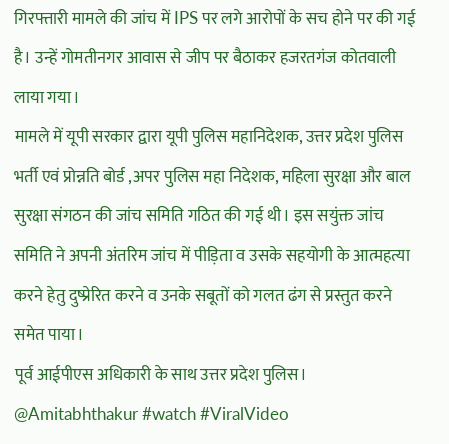गिरफ्तारी मामले की जांच में IPS पर लगे आरोपों के सच होने पर की गई है। उन्हें गोमतीनगर आवास से जीप पर बैठाकर हजरतगंज कोतवाली लाया गया।
मामले में यूपी सरकार द्वारा यूपी पुलिस महानिदेशक, उत्तर प्रदेश पुलिस भर्ती एवं प्रोन्नति बोर्ड ,अपर पुलिस महा निदेशक, महिला सुरक्षा और बाल सुरक्षा संगठन की जांच समिति गठित की गई थी। इस सयुंक्त जांच समिति ने अपनी अंतरिम जांच में पीड़िता व उसके सहयोगी के आत्महत्या करने हेतु दुष्प्रेरित करने व उनके सबूतों को गलत ढंग से प्रस्तुत करने समेत पाया।
पूर्व आईपीएस अधिकारी के साथ उत्तर प्रदेश पुलिस। @Amitabhthakur #watch #ViralVideo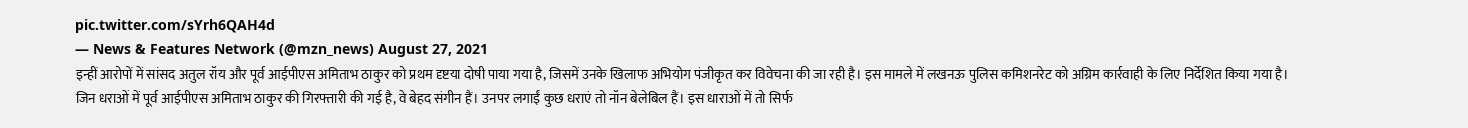pic.twitter.com/sYrh6QAH4d
— News & Features Network (@mzn_news) August 27, 2021
इन्हीं आरोपों में सांसद अतुल रॉय और पूर्व आईपीएस अमिताभ ठाकुर को प्रथम दृष्टया दोषी पाया गया है, जिसमें उनके खिलाफ अभियोग पंजीकृत कर विवेचना की जा रही है। इस मामले में लखनऊ पुलिस कमिशनरेट को अग्रिम कार्रवाही के लिए निर्देशित किया गया है।
जिन धराओं में पूर्व आईपीएस अमिताभ ठाकुर की गिरफ्तारी की गई है, वे बेहद संगीन हैं। उनपर लगाईं कुछ धराएं तो नॉन बेलेबिल हैं। इस धाराओं में तो सिर्फ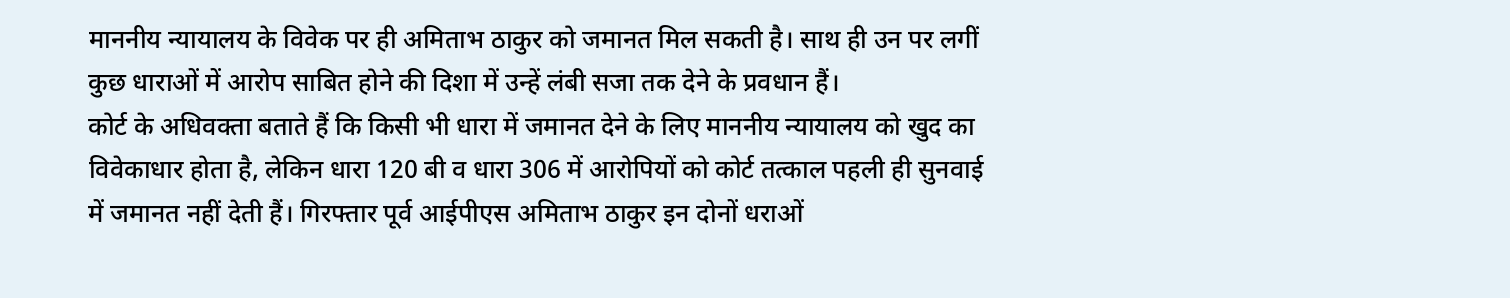माननीय न्यायालय के विवेक पर ही अमिताभ ठाकुर को जमानत मिल सकती है। साथ ही उन पर लगीं कुछ धाराओं में आरोप साबित होने की दिशा में उन्हें लंबी सजा तक देने के प्रवधान हैं।
कोर्ट के अधिवक्ता बताते हैं कि किसी भी धारा में जमानत देने के लिए माननीय न्यायालय को खुद का विवेकाधार होता है, लेकिन धारा 120 बी व धारा 306 में आरोपियों को कोर्ट तत्काल पहली ही सुनवाई में जमानत नहीं देती हैं। गिरफ्तार पूर्व आईपीएस अमिताभ ठाकुर इन दोनों धराओं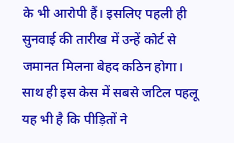के भी आरोपी हैं। इसलिए पहली ही सुनवाई की तारीख में उन्हें कोर्ट से जमानत मिलना बेहद कठिन होगा।
साथ ही इस केस में सबसे जटिल पहलू यह भी है कि पीड़ितों ने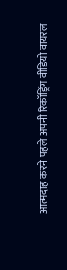आत्मदाह करने पहले अपनी रिकॉड्रिंग वीडियो वायरल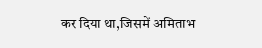कर दिया था,जिसमें अमिताभ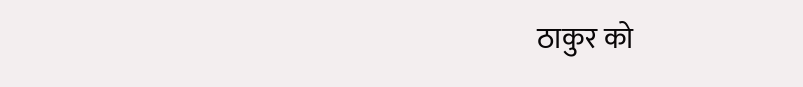ठाकुर को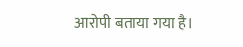आरोपी बताया गया है।